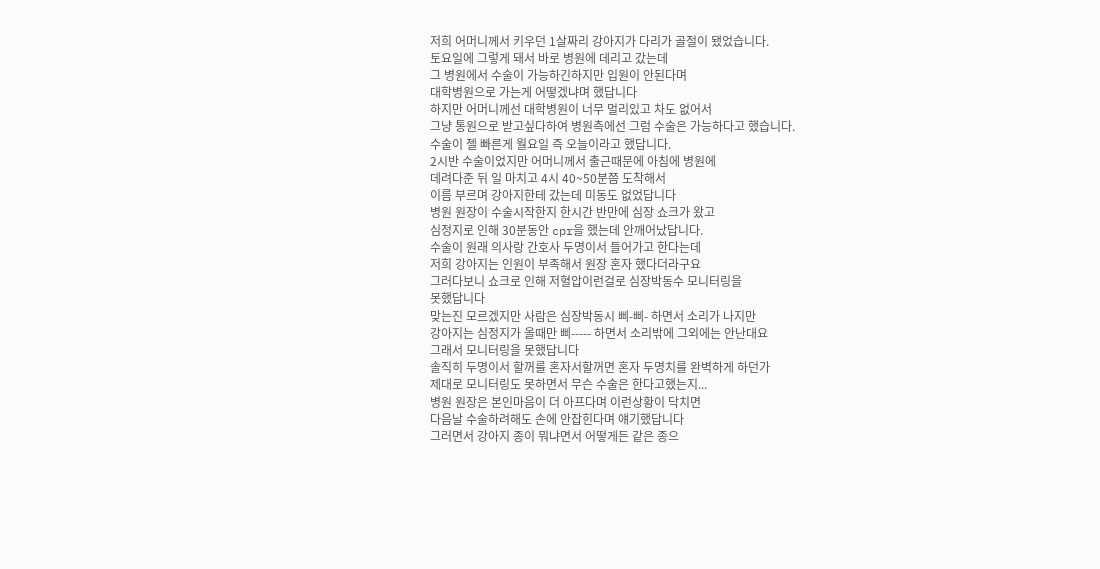저희 어머니께서 키우던 1살짜리 강아지가 다리가 골절이 됐었습니다.
토요일에 그렇게 돼서 바로 병원에 데리고 갔는데
그 병원에서 수술이 가능하긴하지만 입원이 안된다며
대학병원으로 가는게 어떻겠냐며 했답니다
하지만 어머니께선 대학병원이 너무 멀리있고 차도 없어서
그냥 통원으로 받고싶다하여 병원측에선 그럼 수술은 가능하다고 했습니다.
수술이 젤 빠른게 월요일 즉 오늘이라고 했답니다.
2시반 수술이었지만 어머니께서 출근때문에 아침에 병원에
데려다준 뒤 일 마치고 4시 40~50분쯤 도착해서
이름 부르며 강아지한테 갔는데 미동도 없었답니다
병원 원장이 수술시작한지 한시간 반만에 심장 쇼크가 왔고
심정지로 인해 30분동안 cpr을 했는데 안깨어났답니다.
수술이 원래 의사랑 간호사 두명이서 들어가고 한다는데
저희 강아지는 인원이 부족해서 원장 혼자 했다더라구요
그러다보니 쇼크로 인해 저혈압이런걸로 심장박동수 모니터링을
못했답니다
맞는진 모르겠지만 사람은 심장박동시 삐-삐- 하면서 소리가 나지만
강아지는 심정지가 올때만 삐----- 하면서 소리밖에 그외에는 안난대요
그래서 모니터링을 못했답니다
솔직히 두명이서 할꺼를 혼자서할꺼면 혼자 두명치를 완벽하게 하던가
제대로 모니터링도 못하면서 무슨 수술은 한다고했는지...
병원 원장은 본인마음이 더 아프다며 이런상황이 닥치면
다음날 수술하려해도 손에 안잡힌다며 얘기했답니다
그러면서 강아지 종이 뭐냐면서 어떻게든 같은 종으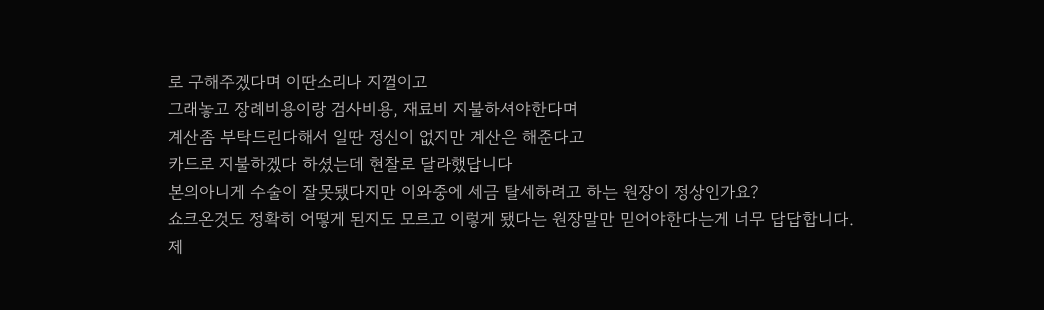로 구해주겠다며 이딴소리나 지껄이고
그래놓고 장례비용이랑 검사비용, 재료비 지불하셔야한다며
계산좀 부탁드린다해서 일딴 정신이 없지만 계산은 해준다고
카드로 지불하겠다 하셨는데 현찰로 달라했답니다
본의아니게 수술이 잘못됐다지만 이와중에 세금 탈세하려고 하는 원장이 정상인가요?
쇼크온것도 정확히 어떻게 된지도 모르고 이렇게 됐다는 원장말만 믿어야한다는게 너무 답답합니다.
제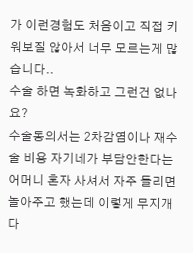가 이런경험도 처음이고 직접 키워보질 않아서 너무 모르는게 많습니다..
수술 하면 녹화하고 그런건 없나요?
수술동의서는 2차감염이나 재수술 비용 자기네가 부담안한다는
어머니 혼자 사셔서 자주 들리면 놀아주고 했는데 이렇게 무지개다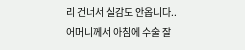리 건너서 실감도 안옵니다..
어머니께서 아침에 수술 잘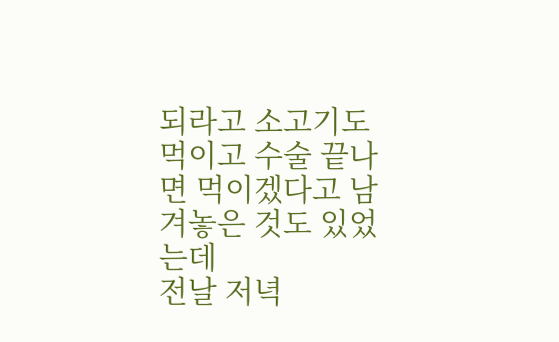되라고 소고기도 먹이고 수술 끝나면 먹이겠다고 남겨놓은 것도 있었는데
전날 저녁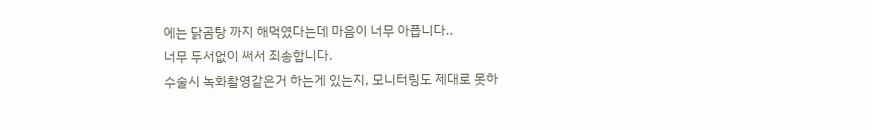에는 닭곰탕 까지 해먹였다는데 마음이 너무 아픕니다..
너무 두서없이 써서 죄송합니다.
수술시 녹화촬영같은거 하는게 있는지, 모니터링도 제대로 못하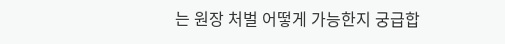는 원장 처벌 어떻게 가능한지 궁급합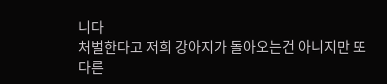니다
처벌한다고 저희 강아지가 돌아오는건 아니지만 또 다른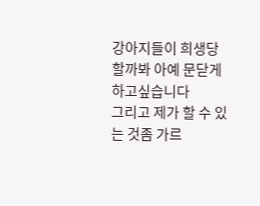강아지들이 희생당할까봐 아예 문닫게 하고싶습니다
그리고 제가 할 수 있는 것좀 가르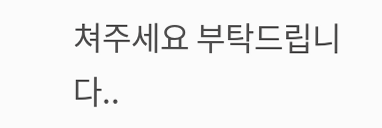쳐주세요 부탁드립니다..